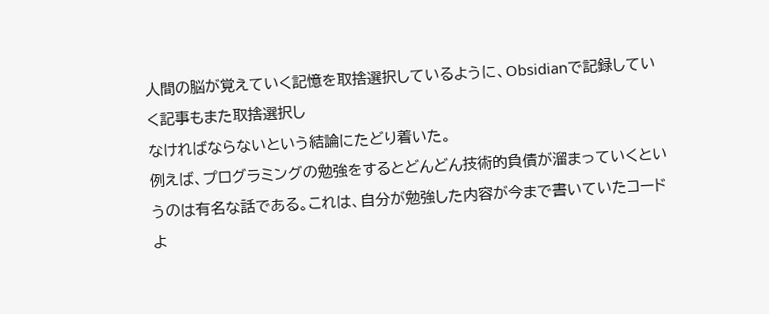人間の脳が覚えていく記憶を取捨選択しているように、Obsidianで記録していく記事もまた取捨選択し
なければならないという結論にたどり着いた。
例えば、プログラミングの勉強をするとどんどん技術的負債が溜まっていくというのは有名な話である。これは、自分が勉強した内容が今まで書いていたコードよ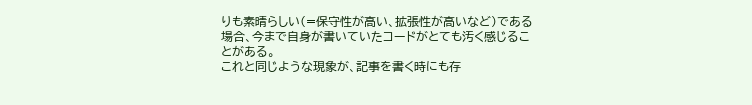りも素晴らしい(=保守性が高い、拡張性が高いなど)である場合、今まで自身が書いていたコードがとても汚く感じることがある。
これと同じような現象が、記事を書く時にも存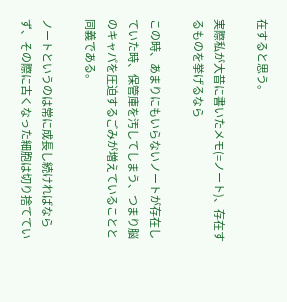在すると思う。

実際私が大昔に書いたメモ(=ノート)、存在するものを挙げるなら

この時、あまりにもいらないノートが存在していた時、保管庫を汚してしまう、つまり脳のキャパを圧迫するごみが増えていることと同義である。

ノートというのは常に成長し続ければならず、その際に古くなった細胞は切り捨ててい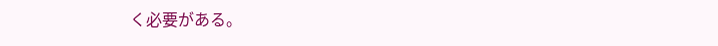く必要がある。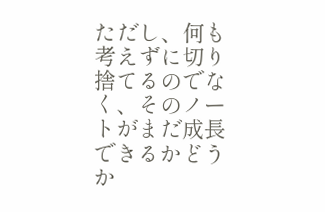ただし、何も考えずに切り捨てるのでなく、そのノートがまだ成長できるかどうか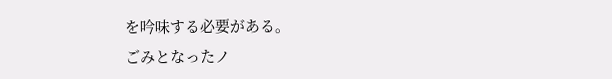を吟味する必要がある。
ごみとなったノ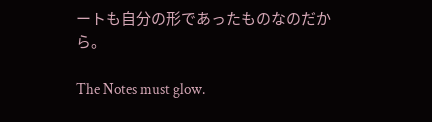ートも自分の形であったものなのだから。

The Notes must glow.